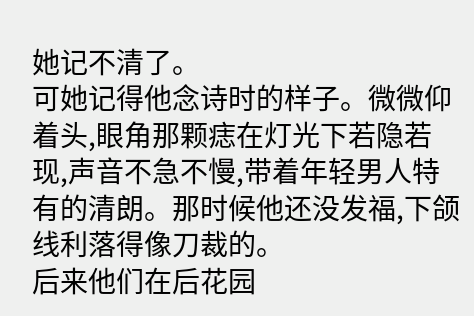她记不清了。
可她记得他念诗时的样子。微微仰着头,眼角那颗痣在灯光下若隐若现,声音不急不慢,带着年轻男人特有的清朗。那时候他还没发福,下颌线利落得像刀裁的。
后来他们在后花园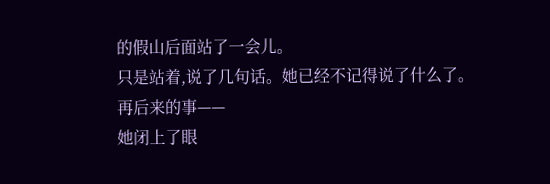的假山后面站了一会儿。
只是站着,说了几句话。她已经不记得说了什么了。
再后来的事——
她闭上了眼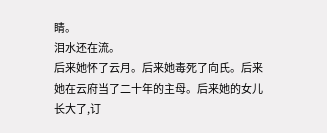睛。
泪水还在流。
后来她怀了云月。后来她毒死了向氏。后来她在云府当了二十年的主母。后来她的女儿长大了,订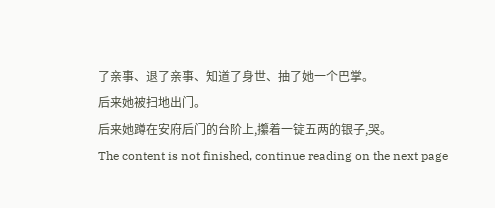了亲事、退了亲事、知道了身世、抽了她一个巴掌。
后来她被扫地出门。
后来她蹲在安府后门的台阶上,攥着一锭五两的银子,哭。
The content is not finished, continue reading on the next page